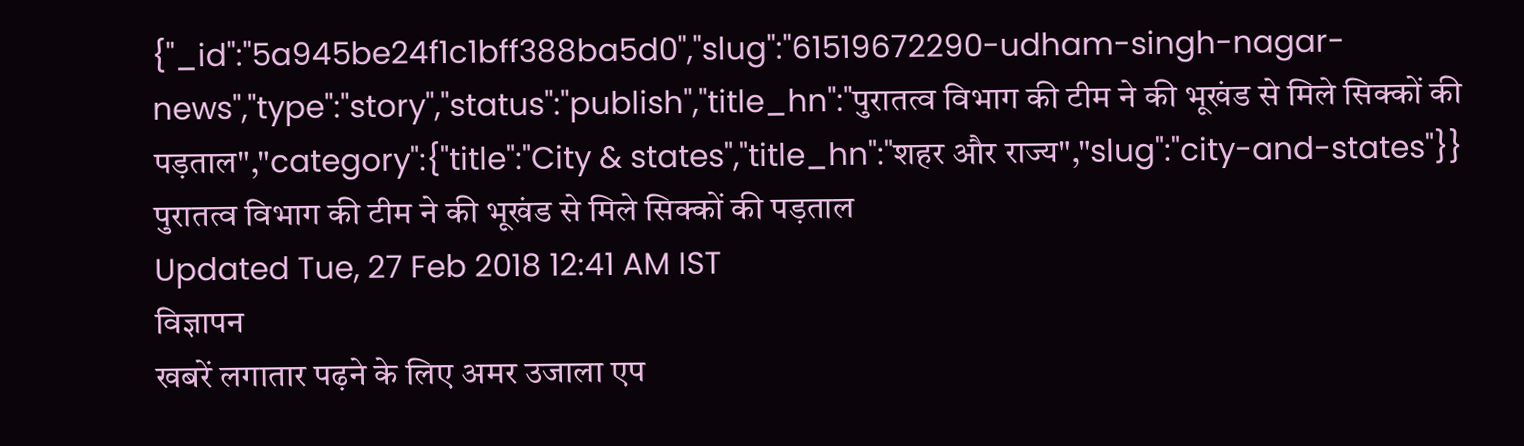{"_id":"5a945be24f1c1bff388ba5d0","slug":"61519672290-udham-singh-nagar-news","type":"story","status":"publish","title_hn":"पुरातत्व विभाग की टीम ने की भूखंड से मिले सिक्कों की पड़ताल","category":{"title":"City & states","title_hn":"शहर और राज्य","slug":"city-and-states"}}
पुरातत्व विभाग की टीम ने की भूखंड से मिले सिक्कों की पड़ताल
Updated Tue, 27 Feb 2018 12:41 AM IST
विज्ञापन
खबरें लगातार पढ़ने के लिए अमर उजाला एप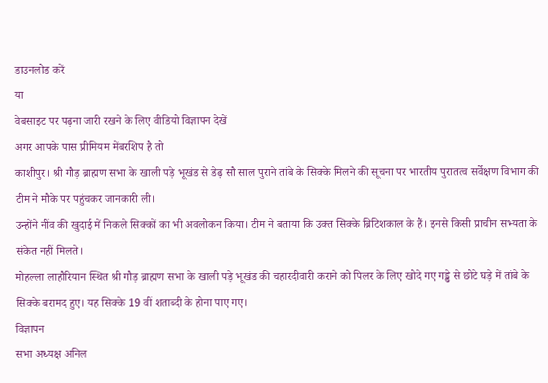डाउनलोड करें
या
वेबसाइट पर पढ़ना जारी रखने के लिए वीडियो विज्ञापन देखें
अगर आपके पास प्रीमियम मेंबरशिप है तो
काशीपुर। श्री गौड़ ब्राह्मण सभा के खाली पड़े भूखंड से डेढ़ सौ साल पुराने तांबे के सिक्के मिलने की सूचना पर भारतीय पुरातत्व सर्वेक्षण विभाग की टीम ने मौके पर पहुंचकर जानकारी ली।
उन्होंने नींव की खुदाई में निकले सिक्कों का भी अवलोकन किया। टीम ने बताया कि उक्त सिक्के ब्रिटिशकाल के हैं। इनसे किसी प्राचीन सभ्यता के संकेत नहीं मिलते।
मोहल्ला लाहौरियान स्थित श्री गौड़ ब्राह्मण सभा के खाली पड़े भूखंड की चहारदीवारी कराने को पिलर के लिए खोदे गए गड्ढे से छोटे घड़े में तांबे के सिक्के बरामद हुए। यह सिक्के 19 वीं शताब्दी के होना पाए गए।
विज्ञापन
सभा अध्यक्ष अनिल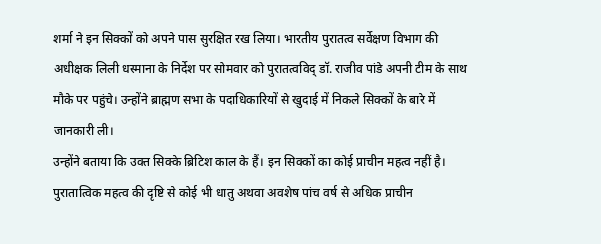शर्मा ने इन सिक्कों को अपने पास सुरक्षित रख लिया। भारतीय पुरातत्व सर्वेक्षण विभाग की अधीक्षक लिली धस्माना के निर्देश पर सोमवार को पुरातत्वविद् डॉ. राजीव पांडे अपनी टीम के साथ मौके पर पहुंचे। उन्होंने ब्राह्मण सभा के पदाधिकारियों से खुदाई में निकले सिक्कों के बारे में जानकारी ली।
उन्होंने बताया कि उक्त सिक्के ब्रिटिश काल के हैं। इन सिक्कों का कोई प्राचीन महत्व नहीं है। पुरातात्विक महत्व की दृष्टि से कोई भी धातु अथवा अवशेष पांच वर्ष से अधिक प्राचीन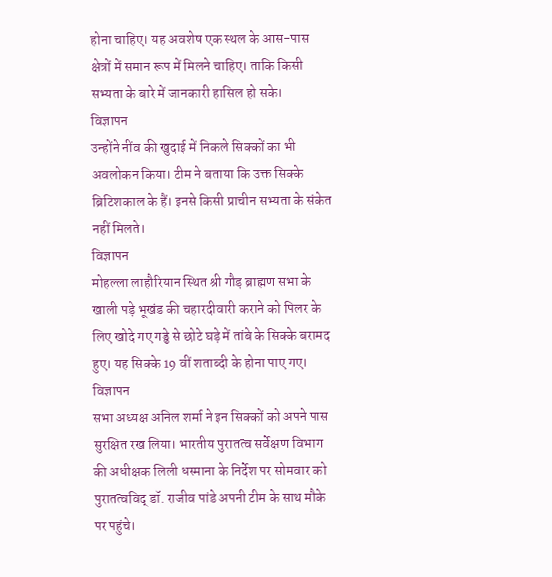होना चाहिए। यह अवशेष एक स्थल के आस-पास क्षेत्रों में समान रूप में मिलने चाहिए। ताकि किसी सभ्यता के बारे में जानकारी हासिल हो सके।
विज्ञापन
उन्होंने नींव की खुदाई में निकले सिक्कों का भी अवलोकन किया। टीम ने बताया कि उक्त सिक्के ब्रिटिशकाल के हैं। इनसे किसी प्राचीन सभ्यता के संकेत नहीं मिलते।
विज्ञापन
मोहल्ला लाहौरियान स्थित श्री गौड़ ब्राह्मण सभा के खाली पड़े भूखंड की चहारदीवारी कराने को पिलर के लिए खोदे गए गड्ढे से छोटे घड़े में तांबे के सिक्के बरामद हुए। यह सिक्के 19 वीं शताब्दी के होना पाए गए।
विज्ञापन
सभा अध्यक्ष अनिल शर्मा ने इन सिक्कों को अपने पास सुरक्षित रख लिया। भारतीय पुरातत्व सर्वेक्षण विभाग की अधीक्षक लिली धस्माना के निर्देश पर सोमवार को पुरातत्वविद् डॉ. राजीव पांडे अपनी टीम के साथ मौके पर पहुंचे।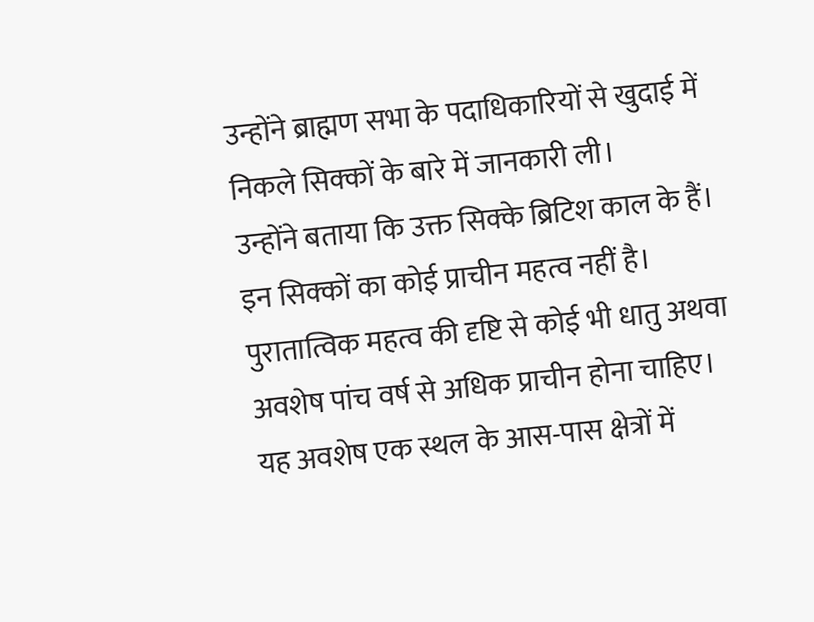उन्होंने ब्राह्मण सभा के पदाधिकारियों से खुदाई में निकले सिक्कों के बारे में जानकारी ली।
उन्होंने बताया कि उक्त सिक्के ब्रिटिश काल के हैं। इन सिक्कों का कोई प्राचीन महत्व नहीं है। पुरातात्विक महत्व की दृष्टि से कोई भी धातु अथवा अवशेष पांच वर्ष से अधिक प्राचीन होना चाहिए। यह अवशेष एक स्थल के आस-पास क्षेत्रों में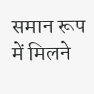समान रूप में मिलने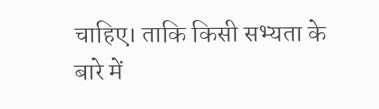चाहिए। ताकि किसी सभ्यता के बारे में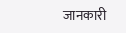जानकारी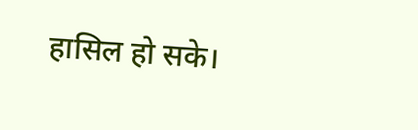हासिल हो सके।